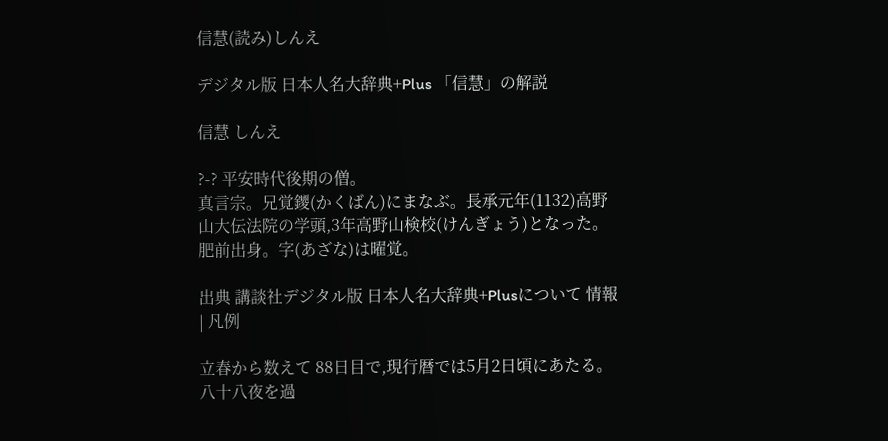信慧(読み)しんえ

デジタル版 日本人名大辞典+Plus 「信慧」の解説

信慧 しんえ

?-? 平安時代後期の僧。
真言宗。兄覚鑁(かくばん)にまなぶ。長承元年(1132)高野山大伝法院の学頭,3年高野山検校(けんぎょう)となった。肥前出身。字(あざな)は曜覚。

出典 講談社デジタル版 日本人名大辞典+Plusについて 情報 | 凡例

立春から数えて 88日目で,現行暦では5月2日頃にあたる。八十八夜を過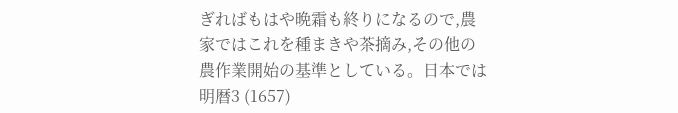ぎればもはや晩霜も終りになるので,農家ではこれを種まきや茶摘み,その他の農作業開始の基準としている。日本では明暦3 (1657)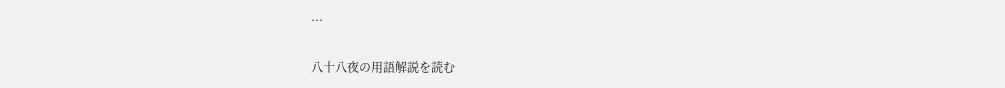...

八十八夜の用語解説を読む